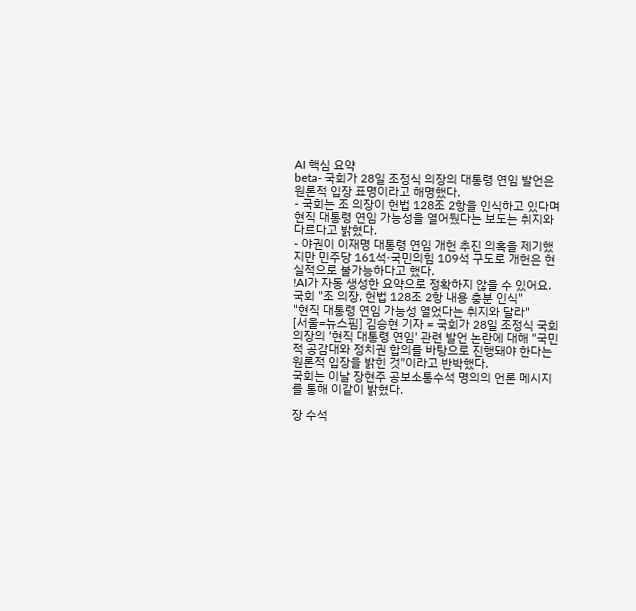AI 핵심 요약
beta- 국회가 28일 조정식 의장의 대통령 연임 발언은 원론적 입장 표명이라고 해명했다.
- 국회는 조 의장이 헌법 128조 2항을 인식하고 있다며 현직 대통령 연임 가능성을 열어뒀다는 보도는 취지와 다르다고 밝혔다.
- 야권이 이재명 대통령 연임 개헌 추진 의혹을 제기했지만 민주당 161석·국민의힘 109석 구도로 개헌은 현실적으로 불가능하다고 했다.
!AI가 자동 생성한 요약으로 정확하지 않을 수 있어요.
국회 "조 의장, 헌법 128조 2항 내용 충분 인식"
"현직 대통령 연임 가능성 열었다는 취지와 달라"
[서울=뉴스핌] 김승현 기자 = 국회가 28일 조정식 국회의장의 '현직 대통령 연임' 관련 발언 논란에 대해 "국민적 공감대와 정치권 합의를 바탕으로 진행돼야 한다는 원론적 입장을 밝힌 것"이라고 반박했다.
국회는 이날 장현주 공보소통수석 명의의 언론 메시지를 통해 이같이 밝혔다.

장 수석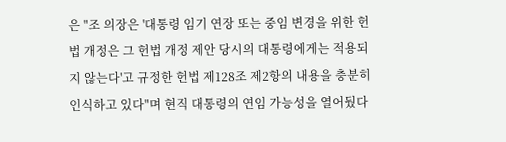은 "조 의장은 '대통령 임기 연장 또는 중임 변경을 위한 헌법 개정은 그 헌법 개정 제안 당시의 대통령에게는 적용되지 않는다'고 규정한 헌법 제128조 제2항의 내용을 충분히 인식하고 있다"며 현직 대통령의 연임 가능성을 열어뒀다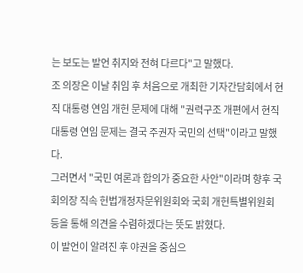는 보도는 발언 취지와 전혀 다르다"고 말했다.
조 의장은 이날 취임 후 처음으로 개최한 기자간담회에서 현직 대통령 연임 개헌 문제에 대해 "권력구조 개편에서 현직 대통령 연임 문제는 결국 주권자 국민의 선택"이라고 말했다.
그러면서 "국민 여론과 합의가 중요한 사안"이라며 향후 국회의장 직속 헌법개정자문위원회와 국회 개헌특별위원회 등을 통해 의견을 수렴하겠다는 뜻도 밝혔다.
이 발언이 알려진 후 야권을 중심으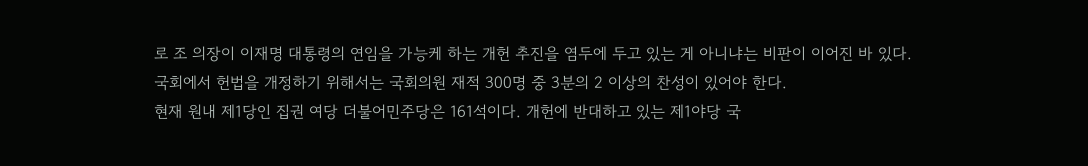로 조 의장이 이재명 대통령의 연임을 가능케 하는 개헌 추진을 염두에 두고 있는 게 아니냐는 비판이 이어진 바 있다.
국회에서 헌법을 개정하기 위해서는 국회의원 재적 300명 중 3분의 2 이상의 찬성이 있어야 한다.
현재 원내 제1당인 집권 여당 더불어민주당은 161석이다. 개헌에 반대하고 있는 제1야당 국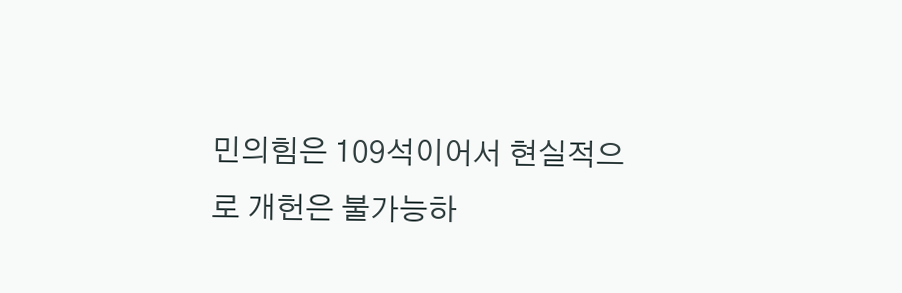민의힘은 109석이어서 현실적으로 개헌은 불가능하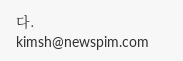다.
kimsh@newspim.com